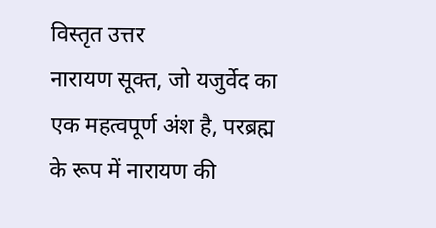विस्तृत उत्तर
नारायण सूक्त, जो यजुर्वेद का एक महत्वपूर्ण अंश है, परब्रह्म के रूप में नारायण की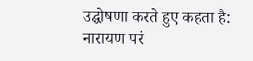उद्घोषणा करते हुए कहता है:
नारायण परं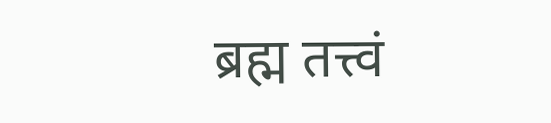ब्रह्म तत्त्वं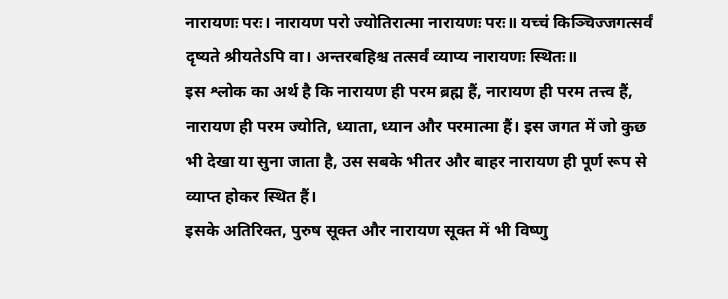नारायणः परः। नारायण परो ज्योतिरात्मा नारायणः परः॥ यच्चं किञ्चिज्जगत्सर्वं दृष्यते श्रीयतेऽपि वा। अन्तरबहिश्च तत्सर्वं व्याप्य नारायणः स्थितः॥
इस श्लोक का अर्थ है कि नारायण ही परम ब्रह्म हैं, नारायण ही परम तत्त्व हैं, नारायण ही परम ज्योति, ध्याता, ध्यान और परमात्मा हैं। इस जगत में जो कुछ भी देखा या सुना जाता है, उस सबके भीतर और बाहर नारायण ही पूर्ण रूप से व्याप्त होकर स्थित हैं।
इसके अतिरिक्त, पुरुष सूक्त और नारायण सूक्त में भी विष्णु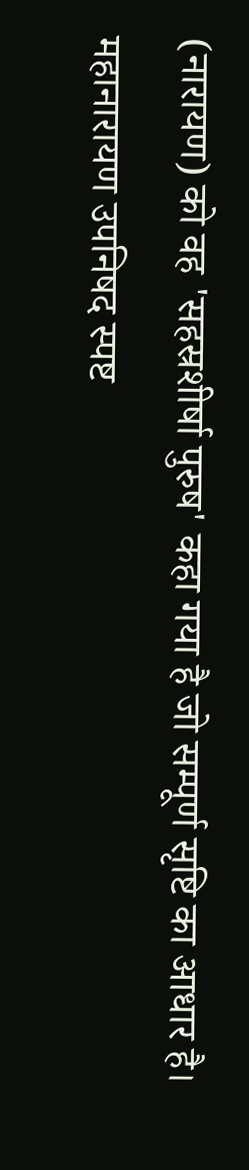(नारायण) को वह 'सहस्रशीर्षा पुरुष' कहा गया है जो सम्पूर्ण सृष्टि का आधार है। महानारायण उपनिषद स्पष्ट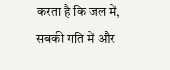करता है कि जल में, सबकी गति में और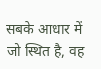सबके आधार में जो स्थित है, वह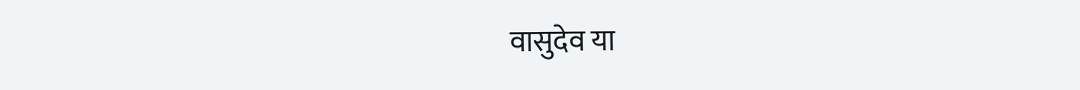वासुदेव या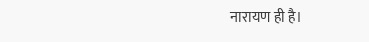नारायण ही है।